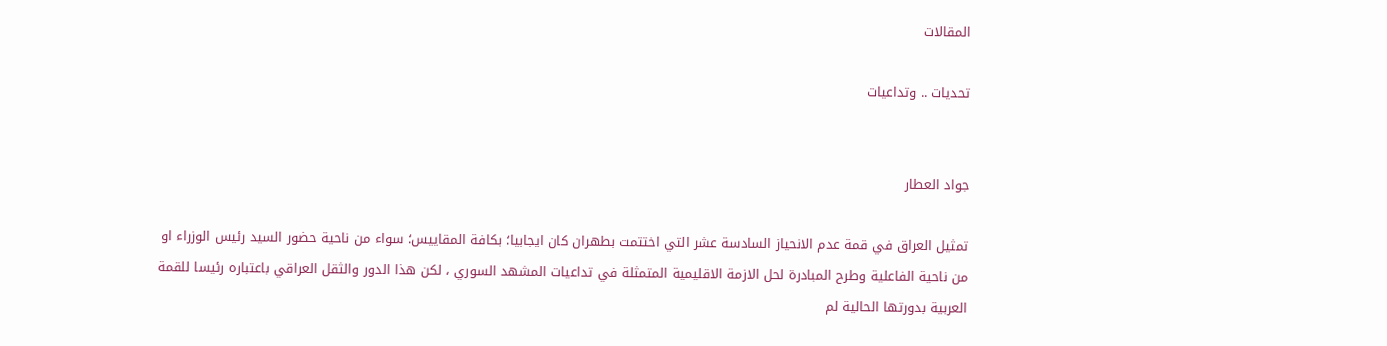المقالات

تحديات .. وتداعيات


جواد العطار

تمثيل العراق في قمة عدم الانحياز السادسة عشر التي اختتمت بطهران كان ايجابيا؛ بكافة المقاييس؛ سواء من ناحية حضور السيد رئيس الوزراء او من ناحية الفاعلية وطرح المبادرة لحل الازمة الاقليمية المتمثلة في تداعيات المشهد السوري ، لكن هذا الدور والثقل العراقي باعتباره رئيسا للقمة العربية بدورتها الحالية لم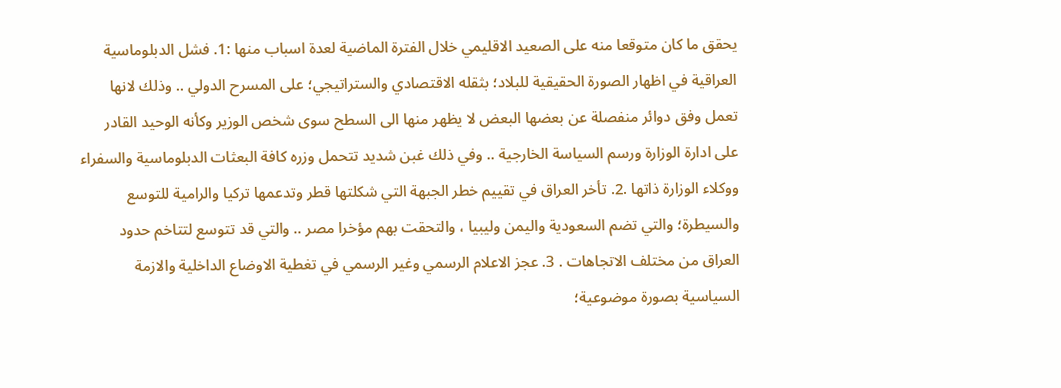يحقق ما كان متوقعا منه على الصعيد الاقليمي خلال الفترة الماضية لعدة اسباب منها :1. فشل الدبلوماسية العراقية في اظهار الصورة الحقيقية للبلاد؛ بثقله الاقتصادي والستراتيجي؛ على المسرح الدولي .. وذلك لانها تعمل وفق دوائر منفصلة عن بعضها البعض لا يظهر منها الى السطح سوى شخص الوزير وكأنه الوحيد القادر على ادارة الوزارة ورسم السياسة الخارجية .. وفي ذلك غبن شديد تتحمل وزره كافة البعثات الدبلوماسية والسفراء ووكلاء الوزارة ذاتها .2. تأخر العراق في تقييم خطر الجبهة التي شكلتها قطر وتدعمها تركيا والرامية للتوسع والسيطرة؛ والتي تضم السعودية واليمن وليبيا ، والتحقت بهم مؤخرا مصر .. والتي قد تتوسع لتتاخم حدود العراق من مختلف الاتجاهات . 3. عجز الاعلام الرسمي وغير الرسمي في تغطية الاوضاع الداخلية والازمة السياسية بصورة موضوعية؛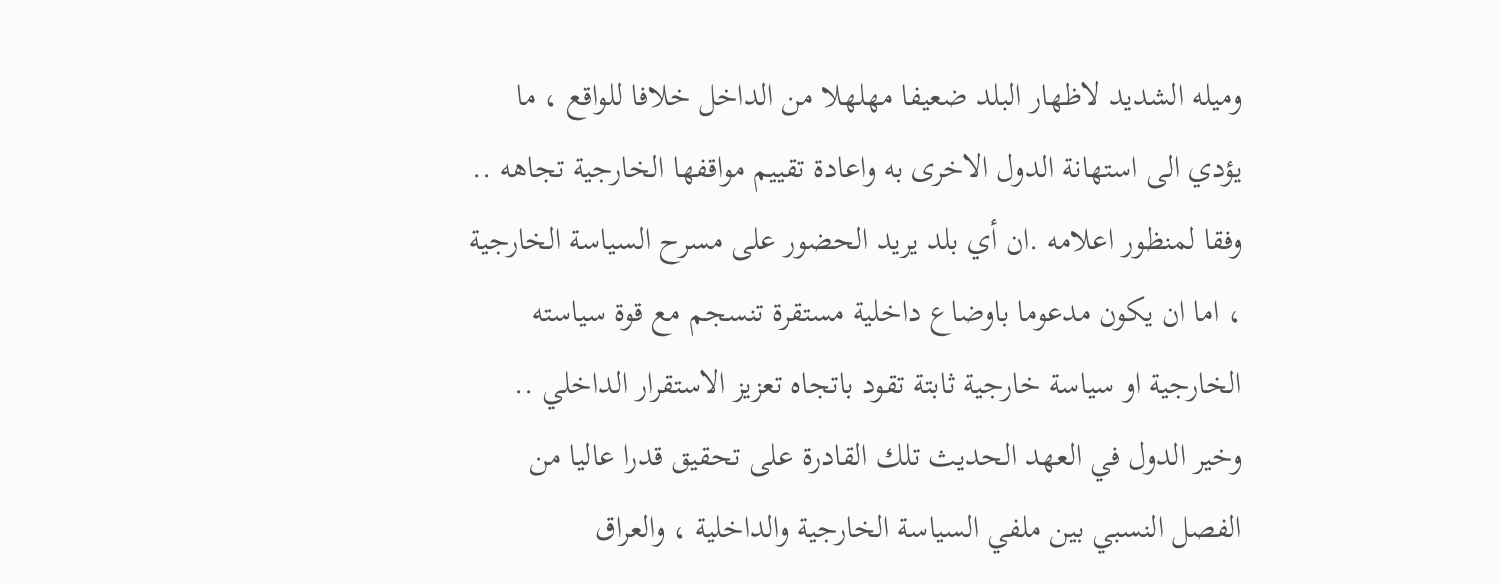وميله الشديد لاظهار البلد ضعيفا مهلهلا من الداخل خلافا للواقع ، ما يؤدي الى استهانة الدول الاخرى به واعادة تقييم مواقفها الخارجية تجاهه .. وفقا لمنظور اعلامه .ان أي بلد يريد الحضور على مسرح السياسة الخارجية ، اما ان يكون مدعوما باوضاع داخلية مستقرة تنسجم مع قوة سياسته الخارجية او سياسة خارجية ثابتة تقود باتجاه تعزيز الاستقرار الداخلي .. وخير الدول في العهد الحديث تلك القادرة على تحقيق قدرا عاليا من الفصل النسبي بين ملفي السياسة الخارجية والداخلية ، والعراق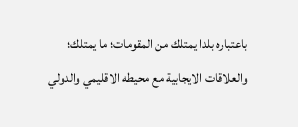باعتباره بلدا يمتلك من المقومات؛ ما يمتلك؛ والعلاقات الايجابية مع محيطه الاقليمي والدولي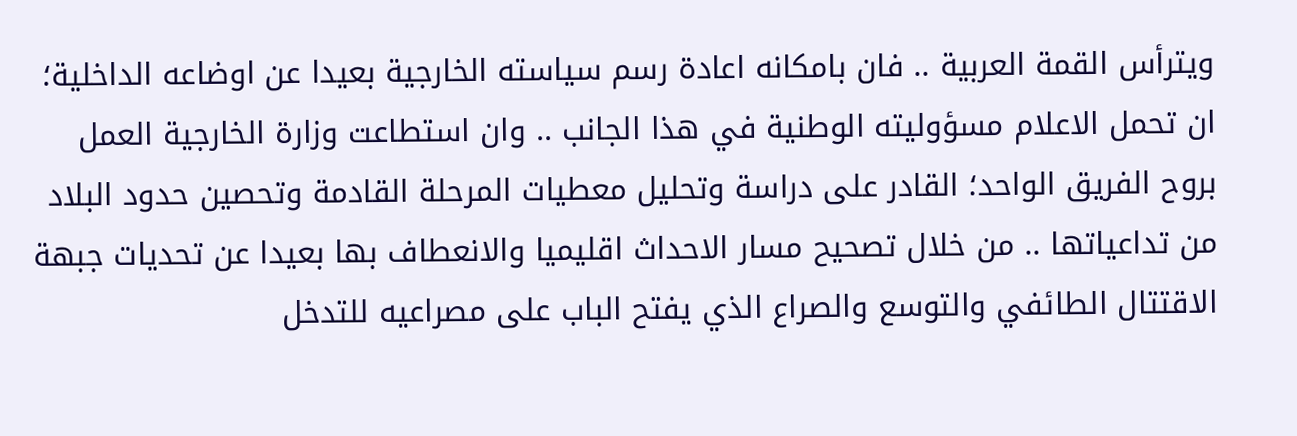ويترأس القمة العربية .. فان بامكانه اعادة رسم سياسته الخارجية بعيدا عن اوضاعه الداخلية؛ ان تحمل الاعلام مسؤوليته الوطنية في هذا الجانب .. وان استطاعت وزارة الخارجية العمل بروح الفريق الواحد؛ القادر على دراسة وتحليل معطيات المرحلة القادمة وتحصين حدود البلاد من تداعياتها .. من خلال تصحيح مسار الاحداث اقليميا والانعطاف بها بعيدا عن تحديات جبهة الاقتتال الطائفي والتوسع والصراع الذي يفتح الباب على مصراعيه للتدخل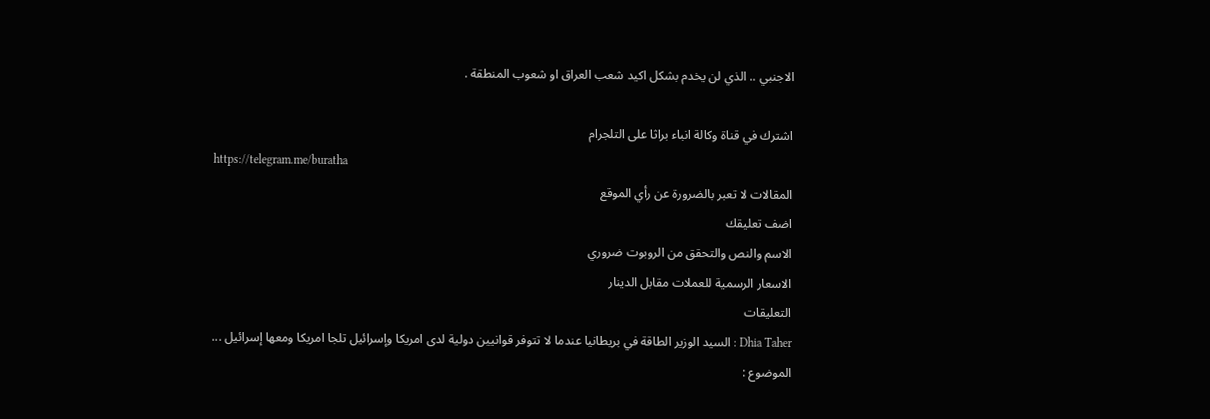الاجنبي .. الذي لن يخدم بشكل اكيد شعب العراق او شعوب المنطقة .

اشترك في قناة وكالة انباء براثا على التلجرام
https://telegram.me/buratha
المقالات لا تعبر بالضرورة عن رأي الموقع
اضف تعليقك
الاسم والنص والتحقق من الروبوت ضروري
الاسعار الرسمية للعملات مقابل الدينار
التعليقات
Dhia Taher : السيد الوزير الطاقة في بريطانيا عندما لا تتوفر قوانيين دولية لدى امريكا وإسرائيل تلجا امريكا ومعھا إسرائيل ...
الموضوع :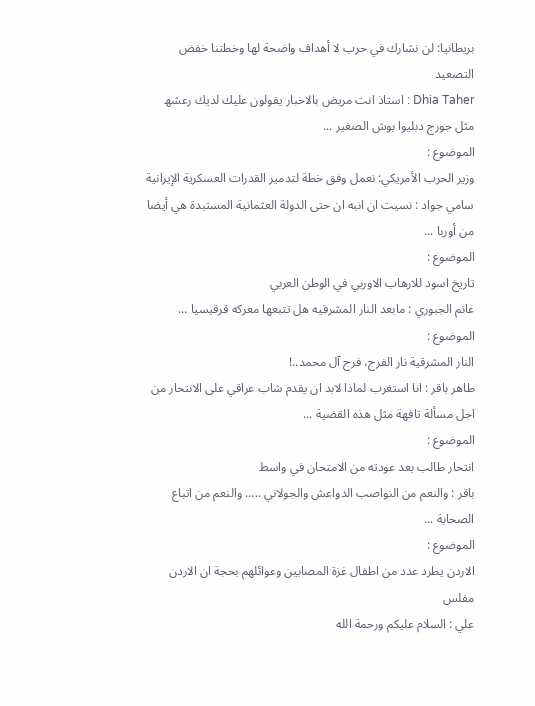بريطانيا: لن نشارك في حرب لا أهداف واضحة لها وخطتنا خفض التصعيد
Dhia Taher : استاذ انت مريض بالاخبار يقولون عليك لديك رعشھ مثل جورج دبليوا بوش الصغير ...
الموضوع :
وزير الحرب الأمريكي: نعمل وفق خطة لتدمير القدرات العسكرية الإيرانية
سامي جواد : نسيت ان انبه ان حتى الدولة العثمانية المستبدة هي أيضا من أوربا ...
الموضوع :
تاريخ اسود للارهاب الاوربي في الوطن العربي
غانم الجبوري : مابعد النار المشرقيه هل تتبعها معركه قرقيسيا ...
الموضوع :
النار المشرقية نار الفرج، فرج آل محمد..!
طاهر باقر : انا استغرب لماذا لابد ان يقدم شاب عراقي على الانتحار من اجل مسألة تافهة مثل هذه القضية ...
الموضوع :
انتحار طالب بعد عودته من الامتحان في واسط
باقر : والنعم من النواصب الدواعش والجولاني ..... والنعم من اتباع الصحابة ...
الموضوع :
الاردن يطرد عدد من اطفال غزة المصابين وعوائلهم بحجة ان الاردن مفلس
علي : السلام عليكم ورحمة الله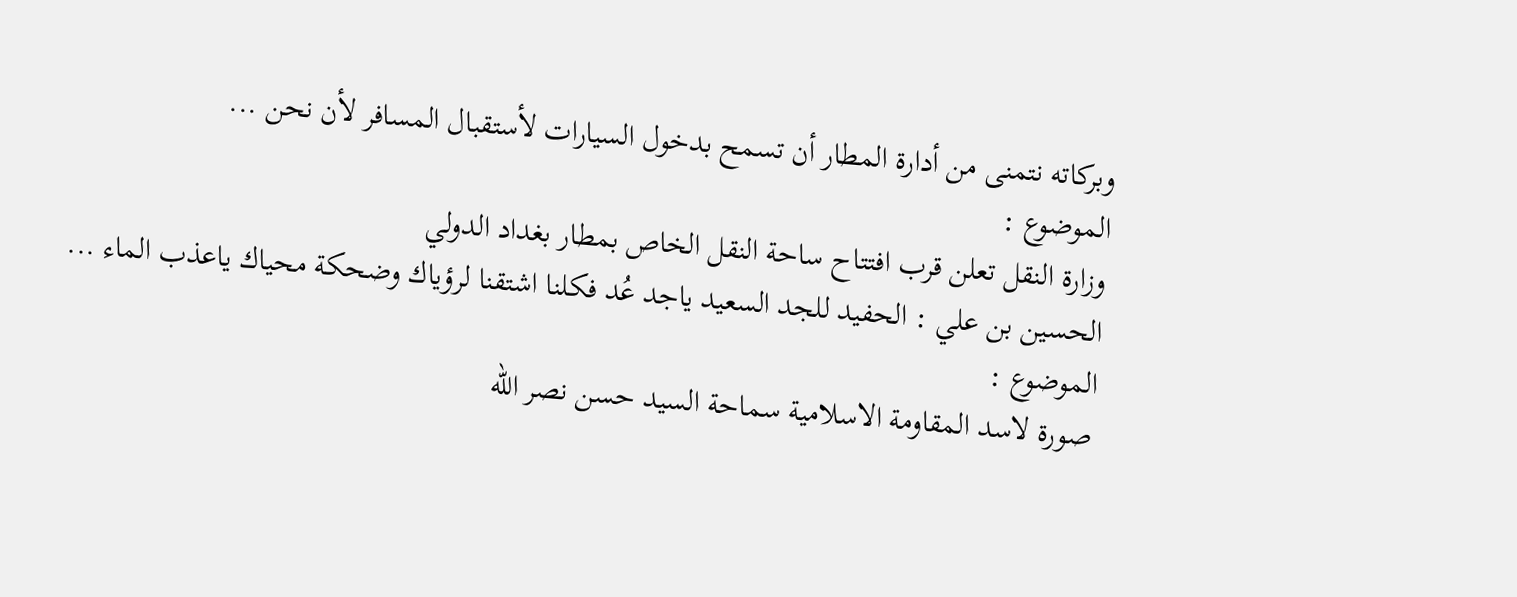وبركاته نتمنى من أدارة المطار أن تسمح بدخول السيارات لأستقبال المسافر لأن نحن ...
الموضوع :
وزارة النقل تعلن قرب افتتاح ساحة النقل الخاص بمطار بغداد الدولي
الحسين بن علي : الحفيد للجد السعيد ياجد عُد فكلنا اشتقنا لرؤياك وضحكة محياك ياعذب الماء ...
الموضوع :
صورة لاسد المقاومة الاسلامية سماحة السيد حسن نصر الله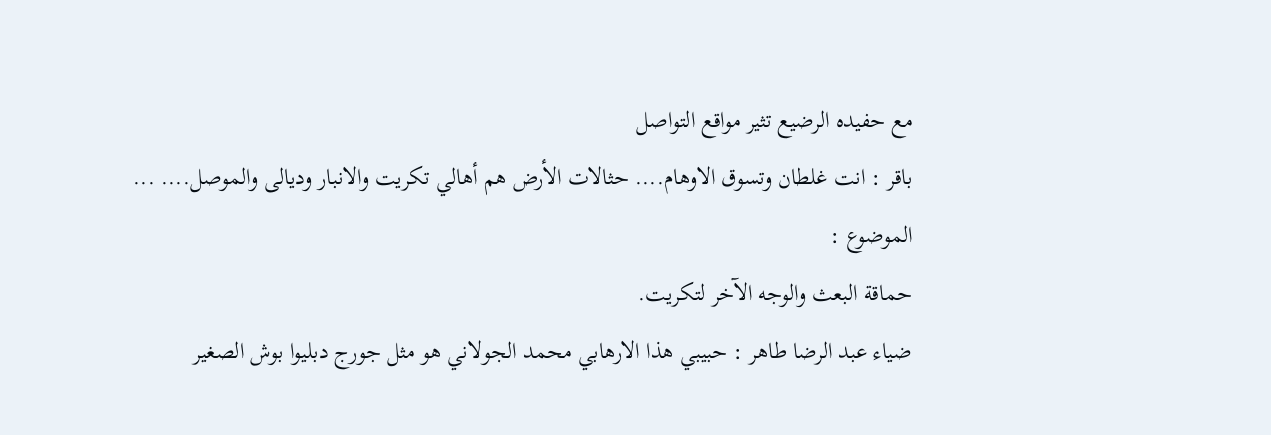مع حفيده الرضيع تثير مواقع التواصل
باقر : انت غلطان وتسوق الاوهام.... حثالات الأرض هم أهالي تكريت والانبار وديالى والموصل.... ...
الموضوع :
حماقة البعث والوجه الآخر لتكريت.
ضياء عبد الرضا طاهر : حبيبي ھذا الارھابي محمد الجولاني ھو مثل جورج دبليوا بوش الصغير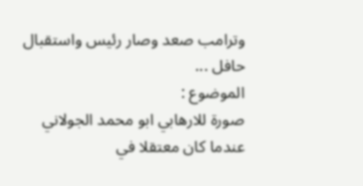وترامب صعد وصار رئيس واستقبال حافل ...
الموضوع :
صورة للارهابي ابو محمد الجولاني عندما كان معتقلا في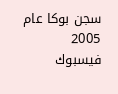سجن بوكا عام 2005
فيسبوك